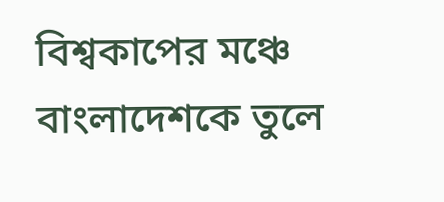বিশ্বকাপের মঞ্চে বাংলাদেশকে তুলে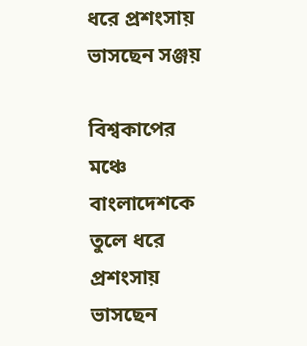ধরে প্রশংসায় ভাসছেন সঞ্জয়

বিশ্বকাপের মঞ্চে বাংলাদেশকে তুলে ধরে প্রশংসায় ভাসছেন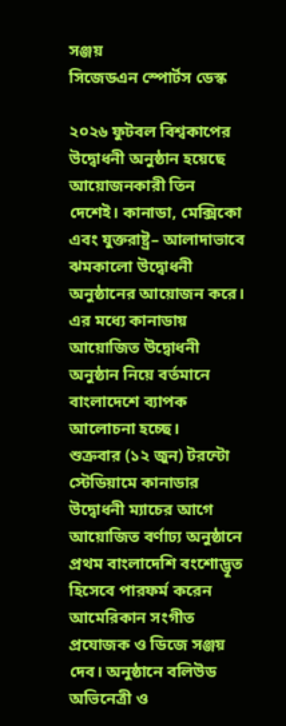সঞ্জয়
সিজেডএন স্পোর্টস ডেস্ক

২০২৬ ফুটবল বিশ্বকাপের উদ্বোধনী অনুষ্ঠান হয়েছে আয়োজনকারী তিন দেশেই। কানাডা, মেক্সিকো এবং যুক্তরাষ্ট্র– আলাদাভাবে ঝমকালো উদ্বোধনী অনুষ্ঠানের আয়োজন করে। এর মধ্যে কানাডায় আয়োজিত উদ্বোধনী অনুষ্ঠান নিয়ে বর্তমানে বাংলাদেশে ব্যাপক আলোচনা হচ্ছে।
শুক্রবার (১২ জুন) টরন্টো স্টেডিয়ামে কানাডার উদ্বোধনী ম্যাচের আগে আয়োজিত বর্ণাঢ্য অনুষ্ঠানে প্রথম বাংলাদেশি বংশোদ্ভূত হিসেবে পারফর্ম করেন আমেরিকান সংগীত প্রযোজক ও ডিজে সঞ্জয় দেব। অনুষ্ঠানে বলিউড অভিনেত্রী ও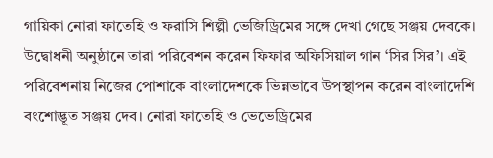গায়িকা নোরা ফাতেহি ও ফরাসি শিল্পী ভেজিড্রিমের সঙ্গে দেখা গেছে সঞ্জয় দেবকে।
উদ্বোধনী অনুষ্ঠানে তারা পরিবেশন করেন ফিফার অফিসিয়াল গান ‘সির সির’। এই পরিবেশনায় নিজের পোশাকে বাংলাদেশকে ভিন্নভাবে উপস্থাপন করেন বাংলাদেশি বংশোদ্ভূত সঞ্জয় দেব। নোরা ফাতেহি ও ভেভেড্রিমের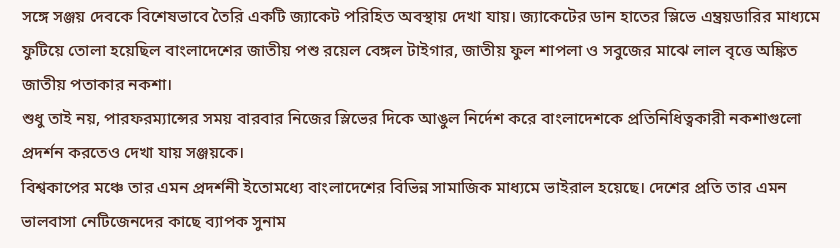সঙ্গে সঞ্জয় দেবকে বিশেষভাবে তৈরি একটি জ্যাকেট পরিহিত অবস্থায় দেখা যায়। জ্যাকেটের ডান হাতের স্লিভে এম্ব্রয়ডারির মাধ্যমে ফুটিয়ে তোলা হয়েছিল বাংলাদেশের জাতীয় পশু রয়েল বেঙ্গল টাইগার, জাতীয় ফুল শাপলা ও সবুজের মাঝে লাল বৃত্তে অঙ্কিত জাতীয় পতাকার নকশা।
শুধু তাই নয়, পারফরম্যান্সের সময় বারবার নিজের স্লিভের দিকে আঙুল নির্দেশ করে বাংলাদেশকে প্রতিনিধিত্বকারী নকশাগুলো প্রদর্শন করতেও দেখা যায় সঞ্জয়কে।
বিশ্বকাপের মঞ্চে তার এমন প্রদর্শনী ইতোমধ্যে বাংলাদেশের বিভিন্ন সামাজিক মাধ্যমে ভাইরাল হয়েছে। দেশের প্রতি তার এমন ভালবাসা নেটিজেনদের কাছে ব্যাপক সুনাম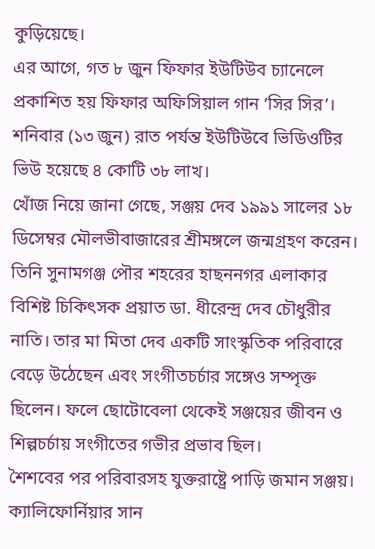কুড়িয়েছে।
এর আগে, গত ৮ জুন ফিফার ইউটিউব চ্যানেলে প্রকাশিত হয় ফিফার অফিসিয়াল গান ‘সির সির’। শনিবার (১৩ জুন) রাত পর্যন্ত ইউটিউবে ভিডিওটির ভিউ হয়েছে ৪ কোটি ৩৮ লাখ।
খোঁজ নিয়ে জানা গেছে, সঞ্জয় দেব ১৯৯১ সালের ১৮ ডিসেম্বর মৌলভীবাজারের শ্রীমঙ্গলে জন্মগ্রহণ করেন। তিনি সুনামগঞ্জ পৌর শহরের হাছননগর এলাকার বিশিষ্ট চিকিৎসক প্রয়াত ডা. ধীরেন্দ্র দেব চৌধুরীর নাতি। তার মা মিতা দেব একটি সাংস্কৃতিক পরিবারে বেড়ে উঠেছেন এবং সংগীতচর্চার সঙ্গেও সম্পৃক্ত ছিলেন। ফলে ছোটোবেলা থেকেই সঞ্জয়ের জীবন ও শিল্পচর্চায় সংগীতের গভীর প্রভাব ছিল।
শৈশবের পর পরিবারসহ যুক্তরাষ্ট্রে পাড়ি জমান সঞ্জয়। ক্যালিফোর্নিয়ার সান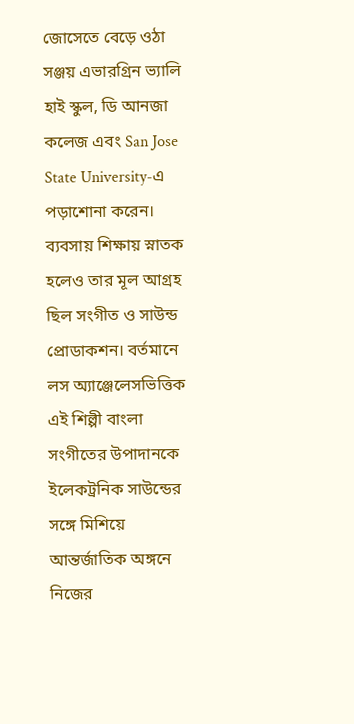জোসেতে বেড়ে ওঠা সঞ্জয় এভারগ্রিন ভ্যালি হাই স্কুল, ডি আনজা কলেজ এবং San Jose State University-এ পড়াশোনা করেন। ব্যবসায় শিক্ষায় স্নাতক হলেও তার মূল আগ্রহ ছিল সংগীত ও সাউন্ড প্রোডাকশন। বর্তমানে লস অ্যাঞ্জেলেসভিত্তিক এই শিল্পী বাংলা সংগীতের উপাদানকে ইলেকট্রনিক সাউন্ডের সঙ্গে মিশিয়ে আন্তর্জাতিক অঙ্গনে নিজের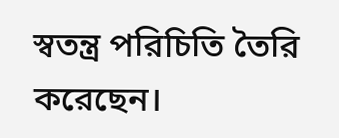স্বতন্ত্র পরিচিতি তৈরি করেছেন।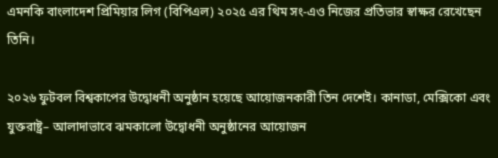এমনকি বাংলাদেশ প্রিমিয়ার লিগ (বিপিএল) ২০২৫ এর থিম সং-এও নিজের প্রতিভার স্বাক্ষর রেখেছেন তিনি।

২০২৬ ফুটবল বিশ্বকাপের উদ্বোধনী অনুষ্ঠান হয়েছে আয়োজনকারী তিন দেশেই। কানাডা, মেক্সিকো এবং যুক্তরাষ্ট্র– আলাদাভাবে ঝমকালো উদ্বোধনী অনুষ্ঠানের আয়োজন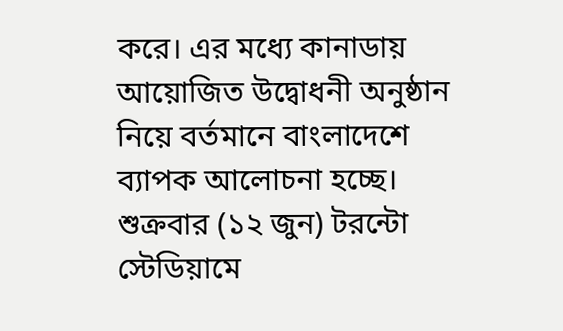করে। এর মধ্যে কানাডায় আয়োজিত উদ্বোধনী অনুষ্ঠান নিয়ে বর্তমানে বাংলাদেশে ব্যাপক আলোচনা হচ্ছে।
শুক্রবার (১২ জুন) টরন্টো স্টেডিয়ামে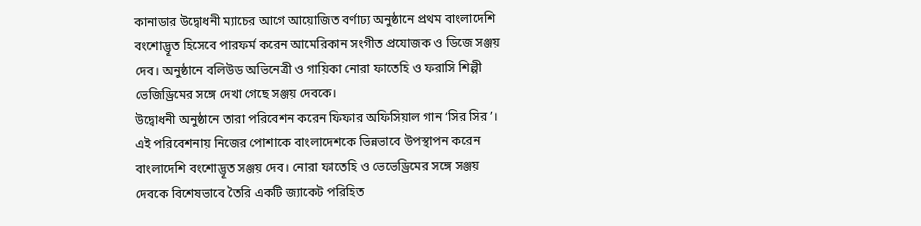কানাডার উদ্বোধনী ম্যাচের আগে আয়োজিত বর্ণাঢ্য অনুষ্ঠানে প্রথম বাংলাদেশি বংশোদ্ভূত হিসেবে পারফর্ম করেন আমেরিকান সংগীত প্রযোজক ও ডিজে সঞ্জয় দেব। অনুষ্ঠানে বলিউড অভিনেত্রী ও গায়িকা নোরা ফাতেহি ও ফরাসি শিল্পী ভেজিড্রিমের সঙ্গে দেখা গেছে সঞ্জয় দেবকে।
উদ্বোধনী অনুষ্ঠানে তারা পরিবেশন করেন ফিফার অফিসিয়াল গান ‘সির সির’। এই পরিবেশনায় নিজের পোশাকে বাংলাদেশকে ভিন্নভাবে উপস্থাপন করেন বাংলাদেশি বংশোদ্ভূত সঞ্জয় দেব। নোরা ফাতেহি ও ভেভেড্রিমের সঙ্গে সঞ্জয় দেবকে বিশেষভাবে তৈরি একটি জ্যাকেট পরিহিত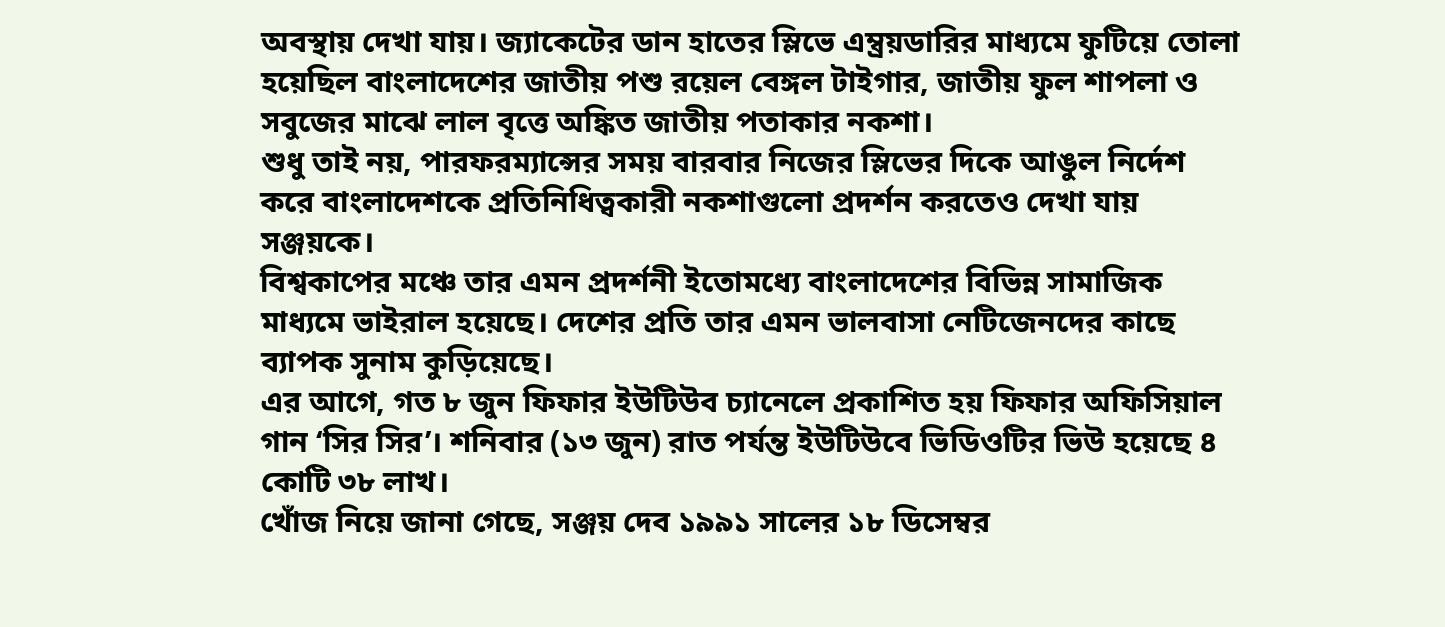অবস্থায় দেখা যায়। জ্যাকেটের ডান হাতের স্লিভে এম্ব্রয়ডারির মাধ্যমে ফুটিয়ে তোলা হয়েছিল বাংলাদেশের জাতীয় পশু রয়েল বেঙ্গল টাইগার, জাতীয় ফুল শাপলা ও সবুজের মাঝে লাল বৃত্তে অঙ্কিত জাতীয় পতাকার নকশা।
শুধু তাই নয়, পারফরম্যান্সের সময় বারবার নিজের স্লিভের দিকে আঙুল নির্দেশ করে বাংলাদেশকে প্রতিনিধিত্বকারী নকশাগুলো প্রদর্শন করতেও দেখা যায় সঞ্জয়কে।
বিশ্বকাপের মঞ্চে তার এমন প্রদর্শনী ইতোমধ্যে বাংলাদেশের বিভিন্ন সামাজিক মাধ্যমে ভাইরাল হয়েছে। দেশের প্রতি তার এমন ভালবাসা নেটিজেনদের কাছে ব্যাপক সুনাম কুড়িয়েছে।
এর আগে, গত ৮ জুন ফিফার ইউটিউব চ্যানেলে প্রকাশিত হয় ফিফার অফিসিয়াল গান ‘সির সির’। শনিবার (১৩ জুন) রাত পর্যন্ত ইউটিউবে ভিডিওটির ভিউ হয়েছে ৪ কোটি ৩৮ লাখ।
খোঁজ নিয়ে জানা গেছে, সঞ্জয় দেব ১৯৯১ সালের ১৮ ডিসেম্বর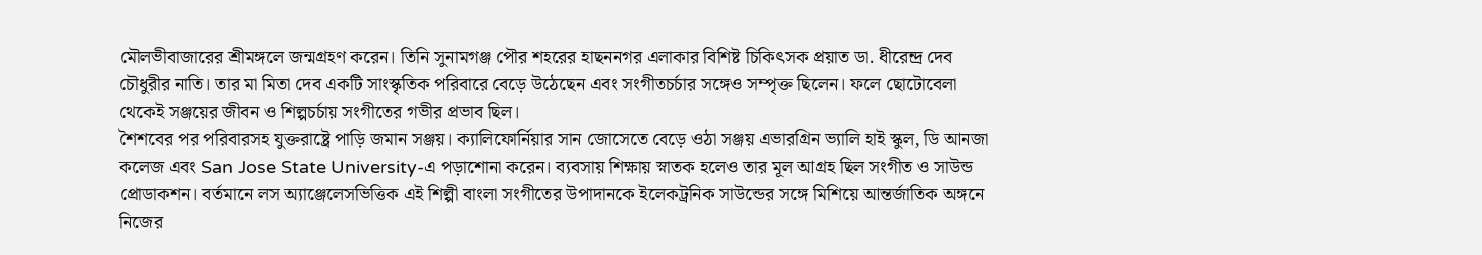মৌলভীবাজারের শ্রীমঙ্গলে জন্মগ্রহণ করেন। তিনি সুনামগঞ্জ পৌর শহরের হাছননগর এলাকার বিশিষ্ট চিকিৎসক প্রয়াত ডা. ধীরেন্দ্র দেব চৌধুরীর নাতি। তার মা মিতা দেব একটি সাংস্কৃতিক পরিবারে বেড়ে উঠেছেন এবং সংগীতচর্চার সঙ্গেও সম্পৃক্ত ছিলেন। ফলে ছোটোবেলা থেকেই সঞ্জয়ের জীবন ও শিল্পচর্চায় সংগীতের গভীর প্রভাব ছিল।
শৈশবের পর পরিবারসহ যুক্তরাষ্ট্রে পাড়ি জমান সঞ্জয়। ক্যালিফোর্নিয়ার সান জোসেতে বেড়ে ওঠা সঞ্জয় এভারগ্রিন ভ্যালি হাই স্কুল, ডি আনজা কলেজ এবং San Jose State University-এ পড়াশোনা করেন। ব্যবসায় শিক্ষায় স্নাতক হলেও তার মূল আগ্রহ ছিল সংগীত ও সাউন্ড প্রোডাকশন। বর্তমানে লস অ্যাঞ্জেলেসভিত্তিক এই শিল্পী বাংলা সংগীতের উপাদানকে ইলেকট্রনিক সাউন্ডের সঙ্গে মিশিয়ে আন্তর্জাতিক অঙ্গনে নিজের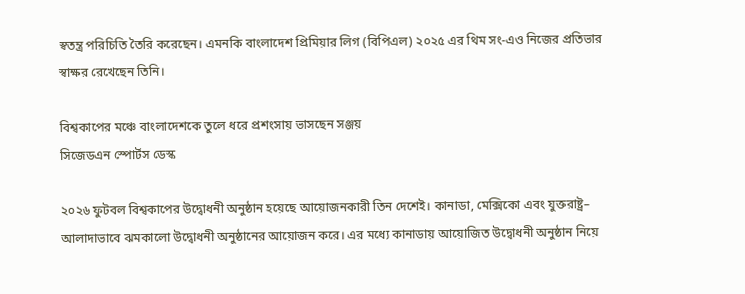স্বতন্ত্র পরিচিতি তৈরি করেছেন। এমনকি বাংলাদেশ প্রিমিয়ার লিগ (বিপিএল) ২০২৫ এর থিম সং-এও নিজের প্রতিভার স্বাক্ষর রেখেছেন তিনি।

বিশ্বকাপের মঞ্চে বাংলাদেশকে তুলে ধরে প্রশংসায় ভাসছেন সঞ্জয়
সিজেডএন স্পোর্টস ডেস্ক

২০২৬ ফুটবল বিশ্বকাপের উদ্বোধনী অনুষ্ঠান হয়েছে আয়োজনকারী তিন দেশেই। কানাডা, মেক্সিকো এবং যুক্তরাষ্ট্র– আলাদাভাবে ঝমকালো উদ্বোধনী অনুষ্ঠানের আয়োজন করে। এর মধ্যে কানাডায় আয়োজিত উদ্বোধনী অনুষ্ঠান নিয়ে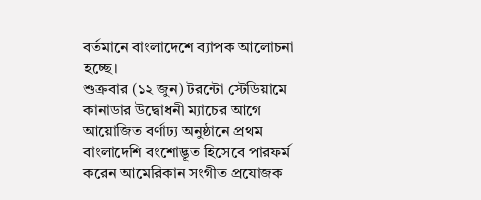বর্তমানে বাংলাদেশে ব্যাপক আলোচনা হচ্ছে।
শুক্রবার (১২ জুন) টরন্টো স্টেডিয়ামে কানাডার উদ্বোধনী ম্যাচের আগে আয়োজিত বর্ণাঢ্য অনুষ্ঠানে প্রথম বাংলাদেশি বংশোদ্ভূত হিসেবে পারফর্ম করেন আমেরিকান সংগীত প্রযোজক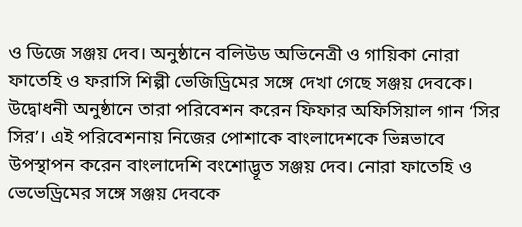ও ডিজে সঞ্জয় দেব। অনুষ্ঠানে বলিউড অভিনেত্রী ও গায়িকা নোরা ফাতেহি ও ফরাসি শিল্পী ভেজিড্রিমের সঙ্গে দেখা গেছে সঞ্জয় দেবকে।
উদ্বোধনী অনুষ্ঠানে তারা পরিবেশন করেন ফিফার অফিসিয়াল গান ‘সির সির’। এই পরিবেশনায় নিজের পোশাকে বাংলাদেশকে ভিন্নভাবে উপস্থাপন করেন বাংলাদেশি বংশোদ্ভূত সঞ্জয় দেব। নোরা ফাতেহি ও ভেভেড্রিমের সঙ্গে সঞ্জয় দেবকে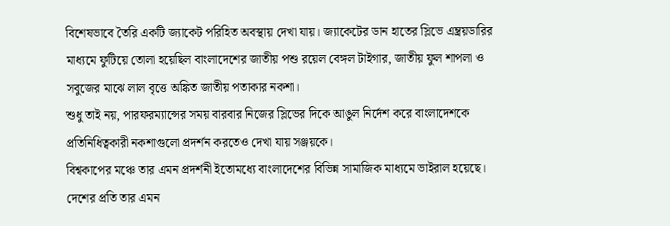বিশেষভাবে তৈরি একটি জ্যাকেট পরিহিত অবস্থায় দেখা যায়। জ্যাকেটের ডান হাতের স্লিভে এম্ব্রয়ডারির মাধ্যমে ফুটিয়ে তোলা হয়েছিল বাংলাদেশের জাতীয় পশু রয়েল বেঙ্গল টাইগার, জাতীয় ফুল শাপলা ও সবুজের মাঝে লাল বৃত্তে অঙ্কিত জাতীয় পতাকার নকশা।
শুধু তাই নয়, পারফরম্যান্সের সময় বারবার নিজের স্লিভের দিকে আঙুল নির্দেশ করে বাংলাদেশকে প্রতিনিধিত্বকারী নকশাগুলো প্রদর্শন করতেও দেখা যায় সঞ্জয়কে।
বিশ্বকাপের মঞ্চে তার এমন প্রদর্শনী ইতোমধ্যে বাংলাদেশের বিভিন্ন সামাজিক মাধ্যমে ভাইরাল হয়েছে। দেশের প্রতি তার এমন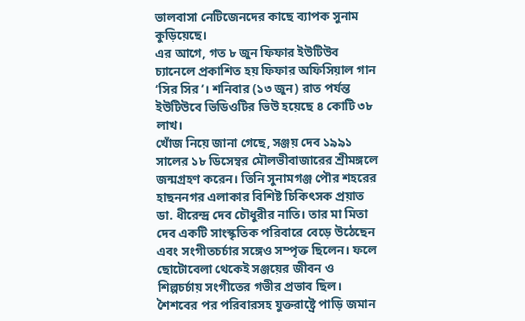ভালবাসা নেটিজেনদের কাছে ব্যাপক সুনাম কুড়িয়েছে।
এর আগে, গত ৮ জুন ফিফার ইউটিউব চ্যানেলে প্রকাশিত হয় ফিফার অফিসিয়াল গান ‘সির সির’। শনিবার (১৩ জুন) রাত পর্যন্ত ইউটিউবে ভিডিওটির ভিউ হয়েছে ৪ কোটি ৩৮ লাখ।
খোঁজ নিয়ে জানা গেছে, সঞ্জয় দেব ১৯৯১ সালের ১৮ ডিসেম্বর মৌলভীবাজারের শ্রীমঙ্গলে জন্মগ্রহণ করেন। তিনি সুনামগঞ্জ পৌর শহরের হাছননগর এলাকার বিশিষ্ট চিকিৎসক প্রয়াত ডা. ধীরেন্দ্র দেব চৌধুরীর নাতি। তার মা মিতা দেব একটি সাংস্কৃতিক পরিবারে বেড়ে উঠেছেন এবং সংগীতচর্চার সঙ্গেও সম্পৃক্ত ছিলেন। ফলে ছোটোবেলা থেকেই সঞ্জয়ের জীবন ও শিল্পচর্চায় সংগীতের গভীর প্রভাব ছিল।
শৈশবের পর পরিবারসহ যুক্তরাষ্ট্রে পাড়ি জমান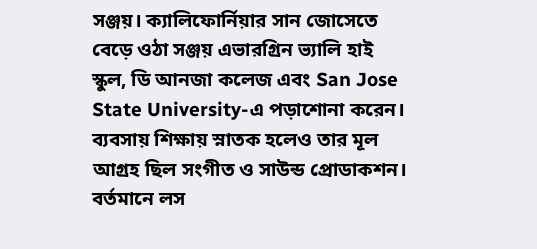সঞ্জয়। ক্যালিফোর্নিয়ার সান জোসেতে বেড়ে ওঠা সঞ্জয় এভারগ্রিন ভ্যালি হাই স্কুল, ডি আনজা কলেজ এবং San Jose State University-এ পড়াশোনা করেন। ব্যবসায় শিক্ষায় স্নাতক হলেও তার মূল আগ্রহ ছিল সংগীত ও সাউন্ড প্রোডাকশন। বর্তমানে লস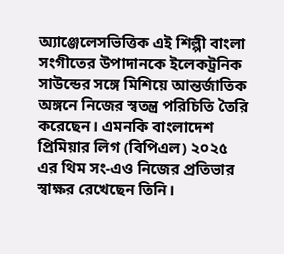অ্যাঞ্জেলেসভিত্তিক এই শিল্পী বাংলা সংগীতের উপাদানকে ইলেকট্রনিক সাউন্ডের সঙ্গে মিশিয়ে আন্তর্জাতিক অঙ্গনে নিজের স্বতন্ত্র পরিচিতি তৈরি করেছেন। এমনকি বাংলাদেশ প্রিমিয়ার লিগ (বিপিএল) ২০২৫ এর থিম সং-এও নিজের প্রতিভার স্বাক্ষর রেখেছেন তিনি।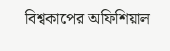বিশ্বকাপের অফিশিয়াল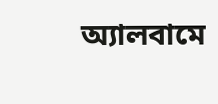অ্যালবামে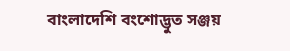বাংলাদেশি বংশোদ্ভুত সঞ্জয়